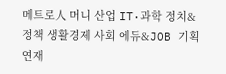메트로人 머니 산업 IT·과학 정치&정책 생활경제 사회 에듀&JOB 기획연재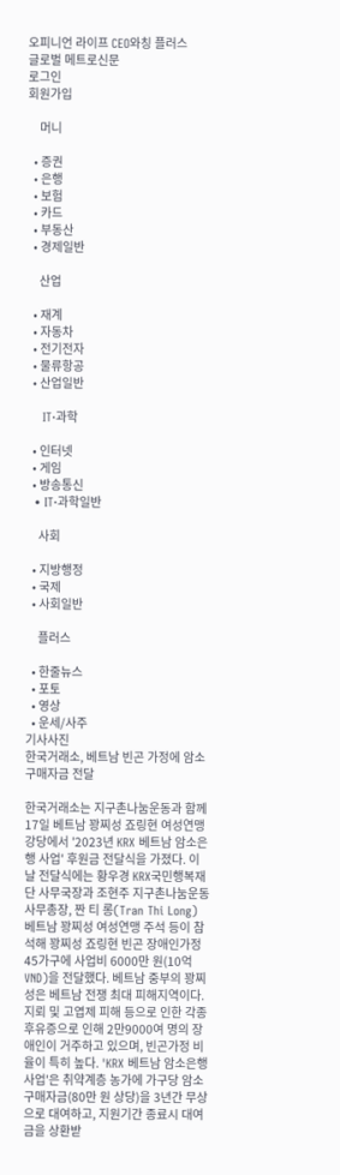오피니언 라이프 CEO와칭 플러스
글로벌 메트로신문
로그인
회원가입

    머니

  • 증권
  • 은행
  • 보험
  • 카드
  • 부동산
  • 경제일반

    산업

  • 재계
  • 자동차
  • 전기전자
  • 물류항공
  • 산업일반

    IT·과학

  • 인터넷
  • 게임
  • 방송통신
  • IT·과학일반

    사회

  • 지방행정
  • 국제
  • 사회일반

    플러스

  • 한줄뉴스
  • 포토
  • 영상
  • 운세/사주
기사사진
한국거래소, 베트남 빈곤 가정에 암소 구매자금 전달

한국거래소는 지구촌나눔운동과 함께 17일 베트남 꽝찌성 죠링현 여성연맹 강당에서 '2023년 KRX 베트남 암소은행 사업' 후원금 전달식을 가졌다. 이날 전달식에는 황우경 KRX국민행복재단 사무국장과 조현주 지구촌나눔운동 사무총장, 짠 티 롱(Tran Thi Long) 베트남 꽝찌성 여성연맹 주석 등이 참석해 꽝찌성 죠링현 빈곤 장애인가정 45가구에 사업비 6000만 원(10억 VND)을 전달했다. 베트남 중부의 꽝찌성은 베트남 전쟁 최대 피해지역이다. 지뢰 및 고엽제 피해 등으로 인한 각종 후유증으로 인해 2만9000여 명의 장애인이 거주하고 있으며, 빈곤가정 비율이 특히 높다. 'KRX 베트남 암소은행 사업'은 취약계층 농가에 가구당 암소 구매자금(80만 원 상당)을 3년간 무상으로 대여하고, 지원기간 종료시 대여금을 상환받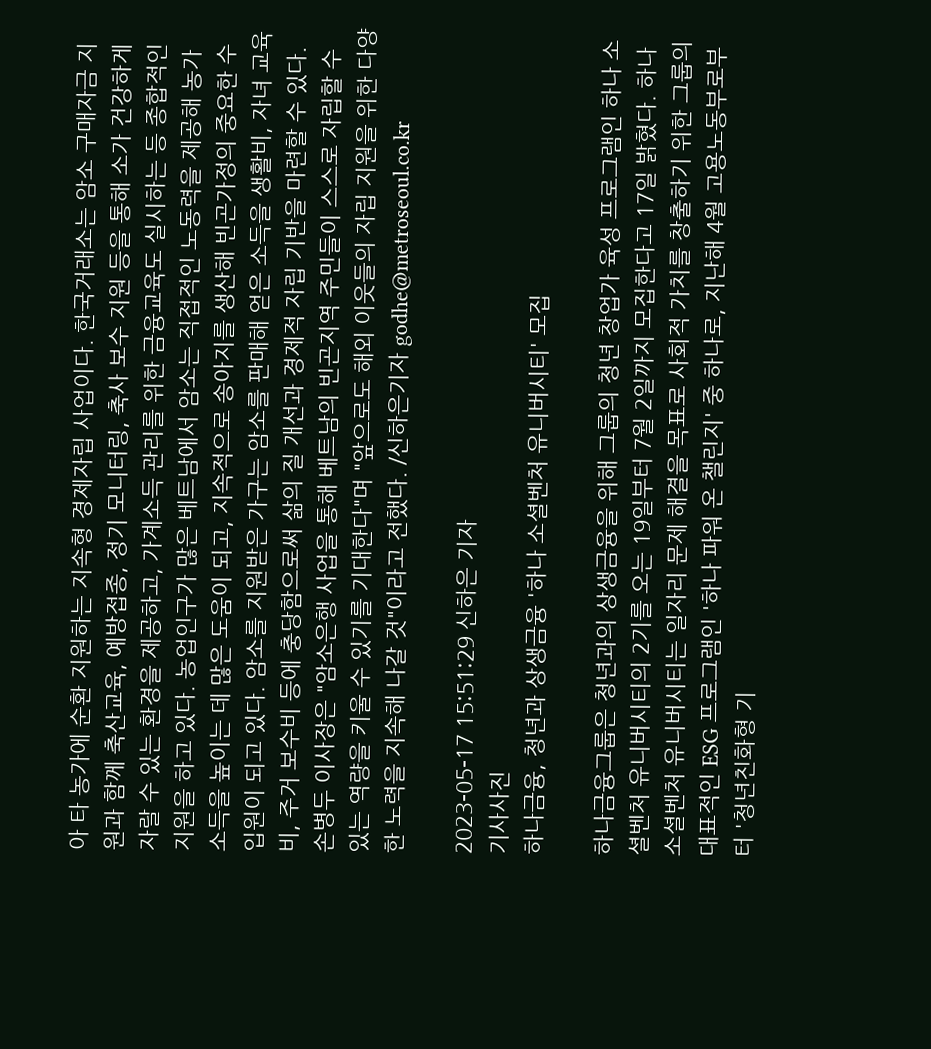아 타 농가에 순환 지원하는 지속형 경제자립 사업이다. 한국거래소는 암소 구매자금 지원과 함께 축산교육, 예방접종, 정기 모니터링, 축사 보수 지원 등을 통해 소가 건강하게 자랄 수 있는 환경을 제공하고, 가계소득 관리를 위한 금융교육도 실시하는 등 종합적인 지원을 하고 있다. 농업인구가 많은 베트남에서 암소는 직접적인 노동력을 제공해 농가 소득을 높이는 데 많은 도움이 되고, 지속적으로 송아지를 생산해 빈곤가정의 중요한 수입원이 되고 있다. 암소를 지원받은 가구는 암소를 판매해 얻은 소득을 생활비, 자녀 교육비, 주거 보수비 등에 충당함으로써 삶의 질 개선과 경제적 자립 기반을 마련할 수 있다. 손병두 이사장은 "암소은행 사업을 통해 베트남의 빈곤지역 주민들이 스스로 자립할 수 있는 역량을 키울 수 있기를 기대한다"며 "앞으로도 해외 이웃들의 자립 지원을 위한 다양한 노력을 지속해 나갈 것"이라고 전했다. /신하은기자 godhe@metroseoul.co.kr

2023-05-17 15:51:29 신하은 기자
기사사진
하나금융, 청년과 상생금융 '하나 소셜벤처 유니버시티' 모집

하나금융그룹은 청년과의 상생금융을 위해 그룹의 청년 창업가 육성 프로그램인 하나 소셜벤처 유니버시티의 2기를 오는 19일부터 7월 2일까지 모집한다고 17일 밝혔다. 하나 소셜벤처 유니버시티는 일자리 문제 해결을 목표로 사회적 가치를 창출하기 위한 그룹의 대표적인 ESG 프로그램인 '하나 파워 온 챌린지' 중 하나로, 지난해 4월 고용노동부로부터 '청년친화형 기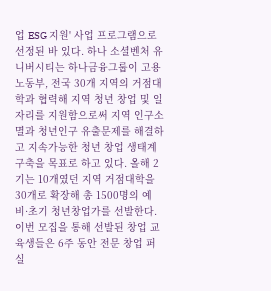업 ESG 지원' 사업 프로그램으로 선정된 바 있다. 하나 소셜벤처 유니버시티는 하나금융그룹이 고용노동부, 전국 30개 지역의 거점대학과 협력해 지역 청년 창업 및 일자리를 지원함으로써 지역 인구소멸과 청년인구 유출문제를 해결하고 지속가능한 청년 창업 생태계 구축을 목표로 하고 있다. 올해 2기는 10개였던 지역 거점대학을 30개로 확장해 총 1500명의 예비·초기 청년창업가를 선발한다. 이번 모집을 통해 선발된 창업 교육생들은 6주 동안 전문 창업 퍼실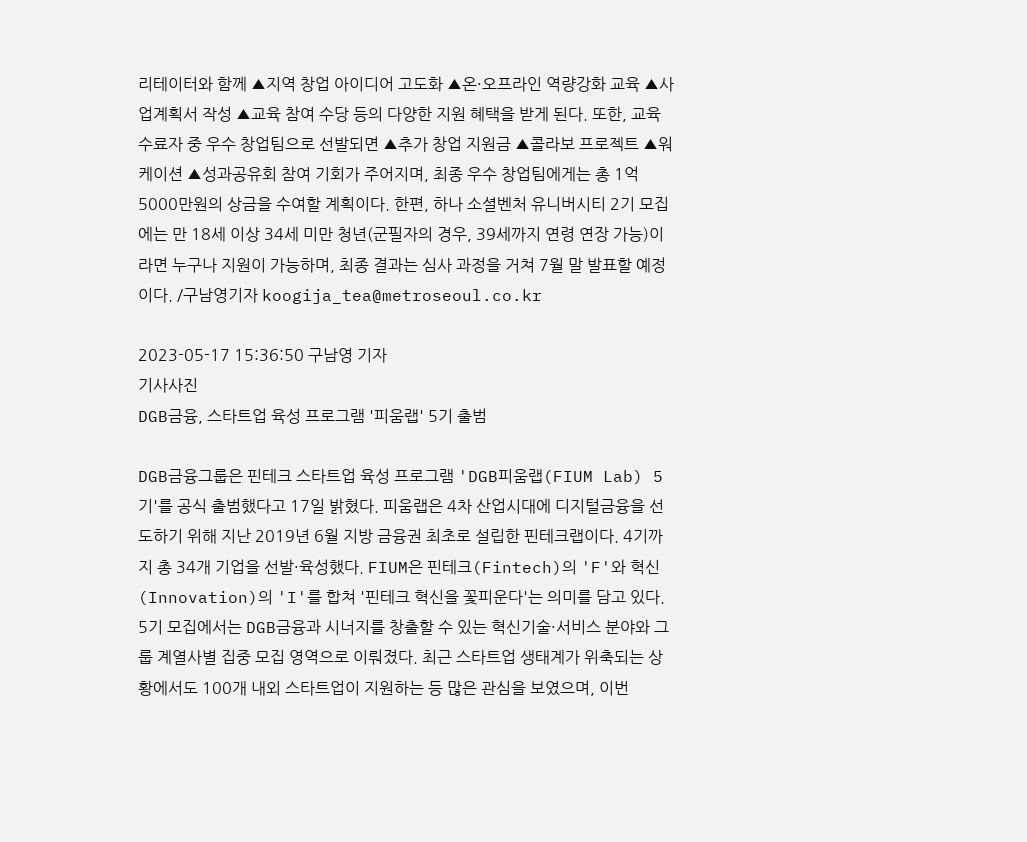리테이터와 함께 ▲지역 창업 아이디어 고도화 ▲온·오프라인 역량강화 교육 ▲사업계획서 작성 ▲교육 참여 수당 등의 다양한 지원 혜택을 받게 된다. 또한, 교육 수료자 중 우수 창업팀으로 선발되면 ▲추가 창업 지원금 ▲콜라보 프로젝트 ▲워케이션 ▲성과공유회 참여 기회가 주어지며, 최종 우수 창업팀에게는 총 1억 5000만원의 상금을 수여할 계획이다. 한편, 하나 소셜벤처 유니버시티 2기 모집에는 만 18세 이상 34세 미만 청년(군필자의 경우, 39세까지 연령 연장 가능)이라면 누구나 지원이 가능하며, 최종 결과는 심사 과정을 거쳐 7월 말 발표할 예정이다. /구남영기자 koogija_tea@metroseoul.co.kr

2023-05-17 15:36:50 구남영 기자
기사사진
DGB금융, 스타트업 육성 프로그램 '피움랩' 5기 출범

DGB금융그룹은 핀테크 스타트업 육성 프로그램 'DGB피움랩(FIUM Lab) 5기'를 공식 출범했다고 17일 밝혔다. 피움랩은 4차 산업시대에 디지털금융을 선도하기 위해 지난 2019년 6월 지방 금융권 최초로 설립한 핀테크랩이다. 4기까지 총 34개 기업을 선발·육성했다. FIUM은 핀테크(Fintech)의 'F'와 혁신(Innovation)의 'I'를 합쳐 '핀테크 혁신을 꽃피운다'는 의미를 담고 있다. 5기 모집에서는 DGB금융과 시너지를 창출할 수 있는 혁신기술·서비스 분야와 그룹 계열사별 집중 모집 영역으로 이뤄졌다. 최근 스타트업 생태계가 위축되는 상황에서도 100개 내외 스타트업이 지원하는 등 많은 관심을 보였으며, 이번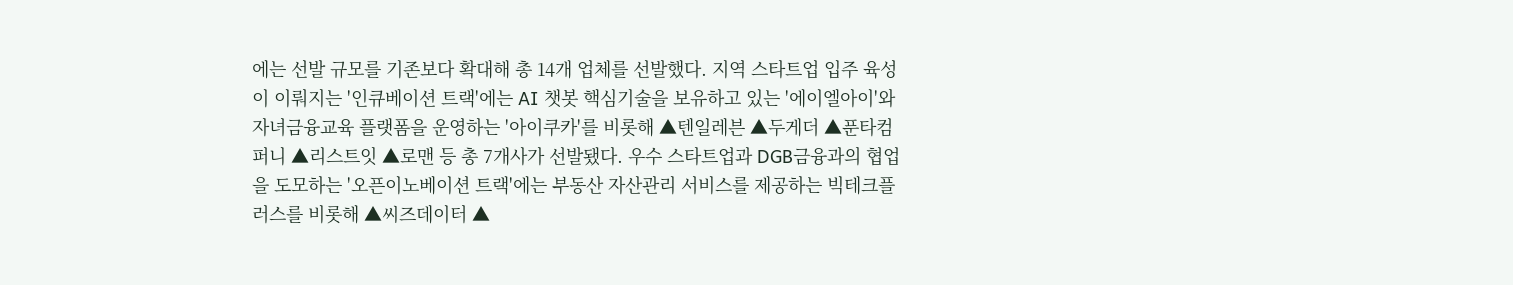에는 선발 규모를 기존보다 확대해 총 14개 업체를 선발했다. 지역 스타트업 입주 육성이 이뤄지는 '인큐베이션 트랙'에는 AI 챗봇 핵심기술을 보유하고 있는 '에이엘아이'와 자녀금융교육 플랫폼을 운영하는 '아이쿠카'를 비롯해 ▲텐일레븐 ▲두게더 ▲푼타컴퍼니 ▲리스트잇 ▲로맨 등 총 7개사가 선발됐다. 우수 스타트업과 DGB금융과의 협업을 도모하는 '오픈이노베이션 트랙'에는 부동산 자산관리 서비스를 제공하는 빅테크플러스를 비롯해 ▲씨즈데이터 ▲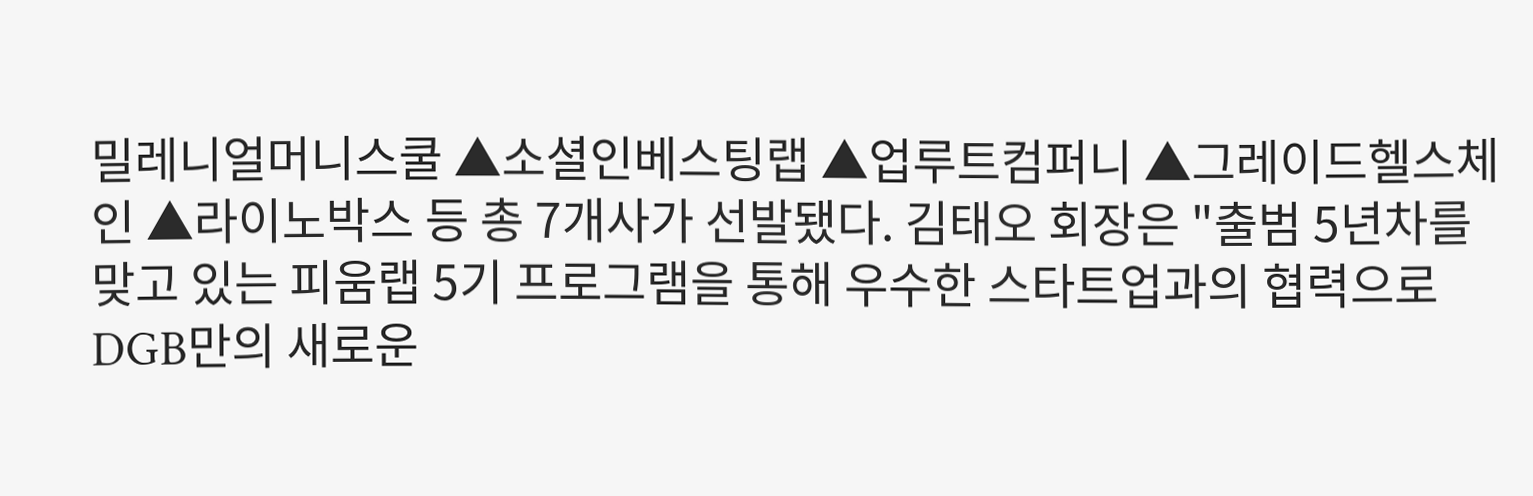밀레니얼머니스쿨 ▲소셜인베스팅랩 ▲업루트컴퍼니 ▲그레이드헬스체인 ▲라이노박스 등 총 7개사가 선발됐다. 김태오 회장은 "출범 5년차를 맞고 있는 피움랩 5기 프로그램을 통해 우수한 스타트업과의 협력으로 DGB만의 새로운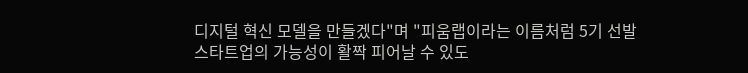디지털 혁신 모델을 만들겠다"며 "피움랩이라는 이름처럼 5기 선발 스타트업의 가능성이 활짝 피어날 수 있도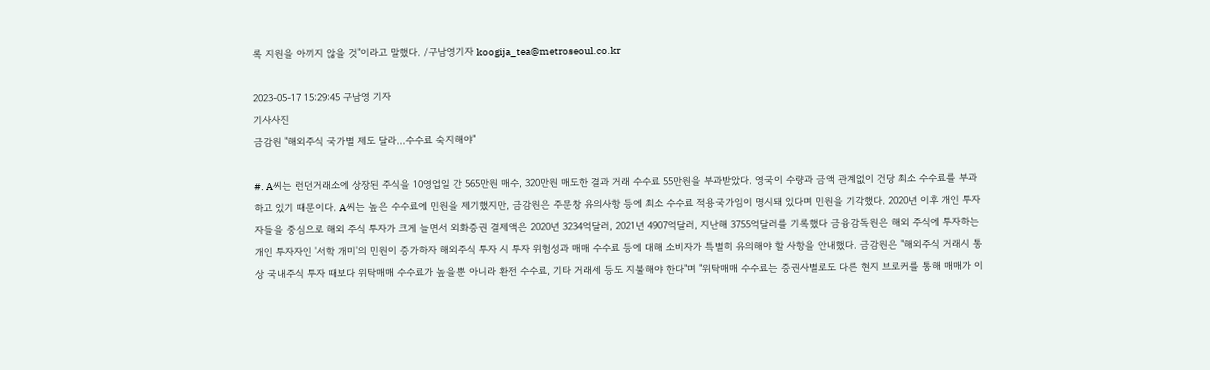록 지원을 아끼지 않을 것"이라고 말했다. /구남영기자 koogija_tea@metroseoul.co.kr

2023-05-17 15:29:45 구남영 기자
기사사진
금감원 "해외주식 국가별 제도 달라…수수료 숙지해야"

#. A씨는 런던거래소에 상장된 주식을 10영업일 간 565만원 매수, 320만원 매도한 결과 거래 수수료 55만원을 부과받았다. 영국이 수량과 금액 관계없이 건당 최소 수수료를 부과하고 있기 때문이다. A씨는 높은 수수료에 민원을 제기했지만, 금감원은 주문창 유의사항 등에 최소 수수료 적용국가임이 명시돼 있다며 민원을 기각했다. 2020년 이후 개인 투자자들을 중심으로 해외 주식 투자가 크게 늘면서 외화증권 결제액은 2020년 3234억달러, 2021년 4907억달러, 지난해 3755억달러를 기록했다 금융감독원은 해외 주식에 투자하는 개인 투자자인 '서학 개미'의 민원이 증가하자 해외주식 투자 시 투자 위험성과 매매 수수료 등에 대해 소비자가 특별히 유의해야 할 사항을 안내했다. 금감원은 "해외주식 거래시 통상 국내주식 투자 때보다 위탁매매 수수료가 높을뿐 아니라 환전 수수료, 기타 거래세 등도 지불해야 한다"며 "위탁매매 수수료는 증권사별로도 다른 현지 브로커를 통해 매매가 이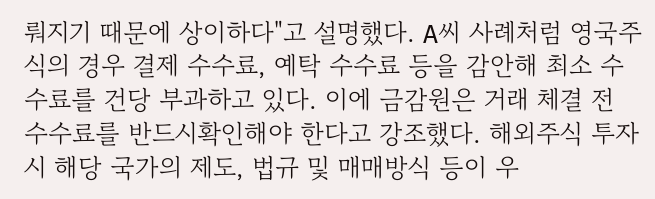뤄지기 때문에 상이하다"고 설명했다. A씨 사례처럼 영국주식의 경우 결제 수수료, 예탁 수수료 등을 감안해 최소 수수료를 건당 부과하고 있다. 이에 금감원은 거래 체결 전 수수료를 반드시확인해야 한다고 강조했다. 해외주식 투자시 해당 국가의 제도, 법규 및 매매방식 등이 우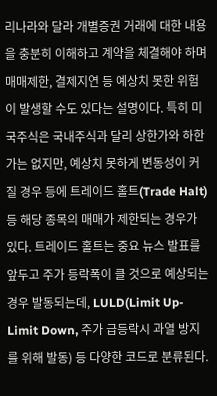리나라와 달라 개별증권 거래에 대한 내용을 충분히 이해하고 계약을 체결해야 하며 매매제한, 결제지연 등 예상치 못한 위험이 발생할 수도 있다는 설명이다. 특히 미국주식은 국내주식과 달리 상한가와 하한가는 없지만, 예상치 못하게 변동성이 커질 경우 등에 트레이드 홀트(Trade Halt) 등 해당 종목의 매매가 제한되는 경우가 있다. 트레이드 홀트는 중요 뉴스 발표를 앞두고 주가 등락폭이 클 것으로 예상되는 경우 발동되는데, LULD(Limit Up-Limit Down, 주가 급등락시 과열 방지를 위해 발동) 등 다양한 코드로 분류된다.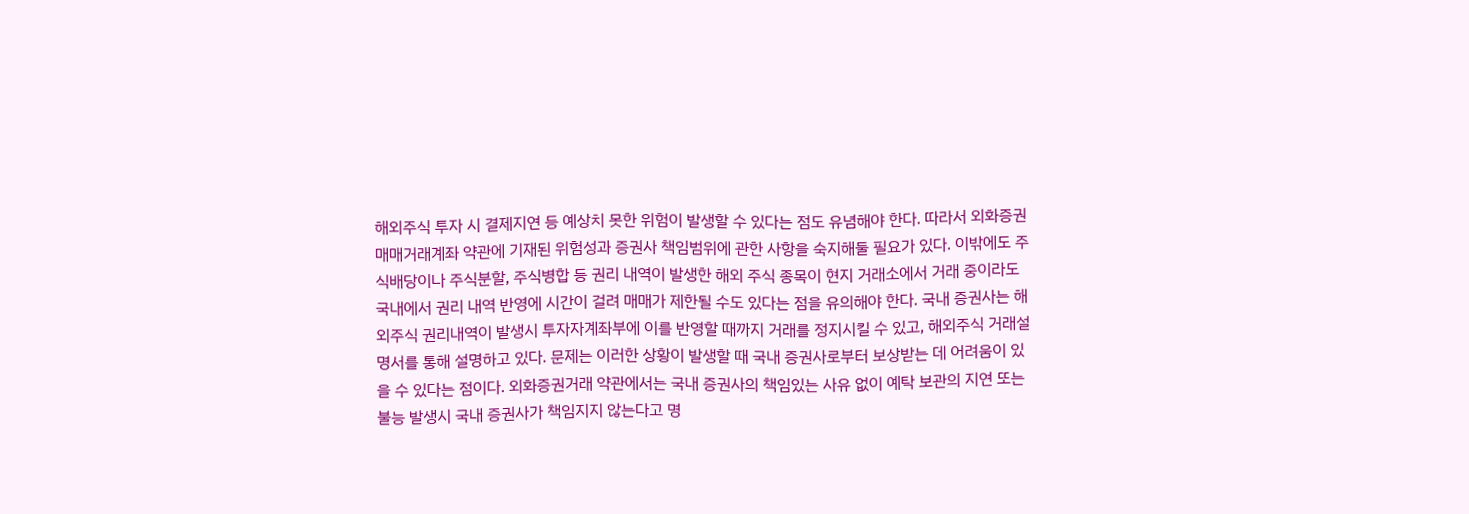해외주식 투자 시 결제지연 등 예상치 못한 위험이 발생할 수 있다는 점도 유념해야 한다. 따라서 외화증권매매거래계좌 약관에 기재된 위험성과 증권사 책임범위에 관한 사항을 숙지해둘 필요가 있다. 이밖에도 주식배당이나 주식분할, 주식병합 등 권리 내역이 발생한 해외 주식 종목이 현지 거래소에서 거래 중이라도 국내에서 권리 내역 반영에 시간이 걸려 매매가 제한될 수도 있다는 점을 유의해야 한다. 국내 증권사는 해외주식 권리내역이 발생시 투자자계좌부에 이를 반영할 때까지 거래를 정지시킬 수 있고, 해외주식 거래설명서를 통해 설명하고 있다. 문제는 이러한 상황이 발생할 때 국내 증권사로부터 보상받는 데 어려움이 있을 수 있다는 점이다. 외화증권거래 약관에서는 국내 증권사의 책임있는 사유 없이 예탁 보관의 지연 또는 불능 발생시 국내 증권사가 책임지지 않는다고 명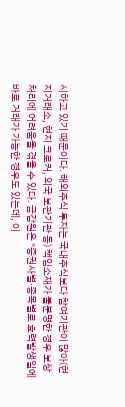시하고 있기 때문이다. 해외주식 투자는 국내주식보다 참여기관이 많아(현지거래소, 현지 크로커, 외국 보관기관 등) 책임소재가 불분명한 경우 보상 처리에 어려움을 겪을 수 있다. 금감원은 "증권사별·종목별로 효력발생일에 바로 거래가 가능한 경우도 있는데, 이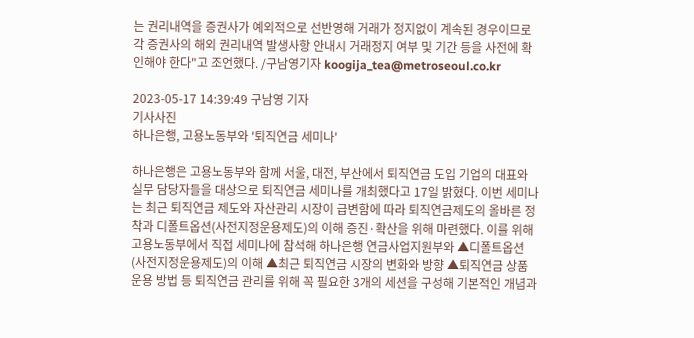는 권리내역을 증권사가 예외적으로 선반영해 거래가 정지없이 계속된 경우이므로 각 증권사의 해외 권리내역 발생사항 안내시 거래정지 여부 및 기간 등을 사전에 확인해야 한다"고 조언했다. /구남영기자 koogija_tea@metroseoul.co.kr

2023-05-17 14:39:49 구남영 기자
기사사진
하나은행, 고용노동부와 '퇴직연금 세미나'

하나은행은 고용노동부와 함께 서울, 대전, 부산에서 퇴직연금 도입 기업의 대표와 실무 담당자들을 대상으로 퇴직연금 세미나를 개최했다고 17일 밝혔다. 이번 세미나는 최근 퇴직연금 제도와 자산관리 시장이 급변함에 따라 퇴직연금제도의 올바른 정착과 디폴트옵션(사전지정운용제도)의 이해 증진·확산을 위해 마련했다. 이를 위해 고용노동부에서 직접 세미나에 참석해 하나은행 연금사업지원부와 ▲디폴트옵션(사전지정운용제도)의 이해 ▲최근 퇴직연금 시장의 변화와 방향 ▲퇴직연금 상품 운용 방법 등 퇴직연금 관리를 위해 꼭 필요한 3개의 세션을 구성해 기본적인 개념과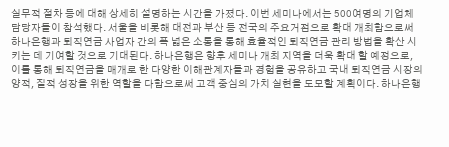실무적 절차 등에 대해 상세히 설명하는 시간을 가졌다. 이번 세미나에서는 500여명의 기업체 담당자들이 참석했다. 서울을 비롯해 대전과 부산 등 전국의 주요거점으로 확대 개최함으로써 하나은행과 퇴직연금 사업자 간의 폭 넓은 소통을 통해 효율적인 퇴직연금 관리 방법을 확산 시키는 데 기여할 것으로 기대된다. 하나은행은 향후 세미나 개최 지역을 더욱 확대 할 예정으로, 이를 통해 퇴직연금을 매개로 한 다양한 이해관계자들과 경험을 공유하고 국내 퇴직연금 시장의 양적, 질적 성장을 위한 역할을 다함으로써 고객 중심의 가치 실현을 도모할 계획이다. 하나은행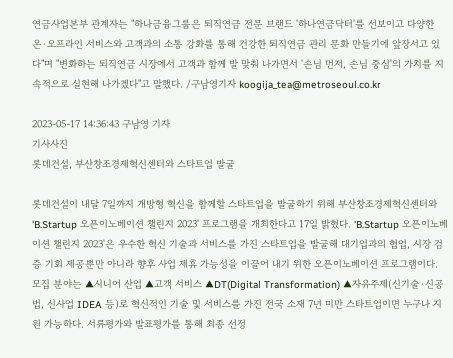연금사업본부 관계자는 "하나금융그룹은 퇴직연금 전문 브랜드 '하나연금닥터'를 선보이고 다양한 온·오프라인 서비스와 고객과의 소통 강화를 통해 건강한 퇴직연금 관리 문화 만들기에 앞장서고 있다"며 "변화하는 퇴직연금 시장에서 고객과 함께 발 맞춰 나가면서 '손님 먼저, 손님 중심'의 가치를 지속적으로 실현해 나가겠다"고 말했다. /구남영기자 koogija_tea@metroseoul.co.kr

2023-05-17 14:36:43 구남영 기자
기사사진
롯데건설, 부산창조경제혁신센터와 스타트업 발굴

롯데건설이 내달 7일까지 개방형 혁신을 함께할 스타트업을 발굴하기 위해 부산창조경제혁신센터와 'B.Startup 오픈이노베이션 챌린지 2023' 프로그램을 개최한다고 17일 밝혔다. 'B.Startup 오픈이노베이션 챌린지 2023'은 우수한 혁신 기술과 서비스를 가진 스타트업을 발굴해 대기업과의 협업, 시장 검증 기회 제공뿐만 아니라 향후 사업 제휴 가능성을 이끌어 내기 위한 오픈이노베이션 프로그램이다. 모집 분야는 ▲시니어 산업 ▲고객 서비스 ▲DT(Digital Transformation) ▲자유주제(신기술·신공법, 신사업 IDEA 등)로 혁신적인 기술 및 서비스를 가진 전국 소재 7년 미만 스타트업이면 누구나 지원 가능하다. 서류평가와 발표평가를 통해 최종 선정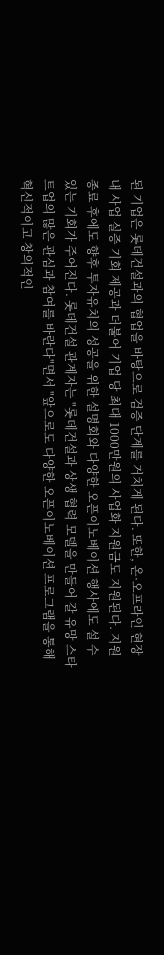된 기업은 롯데건설과의 협업을 바탕으로 검증 단계를 거치게 된다. 또한, 온·오프라인 현장 내 사업 실증 기회 제공과 더불어 기업 당 최대 1000만원의 사업화 지원금도 지원된다. 지원 종료 후에도 향후 투자유치의 성공을 위한 설명회와 다양한 오픈이노베이션 행사에도 설 수 있는 기회가 주어진다. 롯데건설 관계자는 "롯데건설과 상생 협력 모델을 만들어 갈 유망 스타트업의 많은 관심과 참여를 바란다"면서 "앞으로도 다양한 오픈이노베이션 프로그램을 통해 혁신적이고 창의적인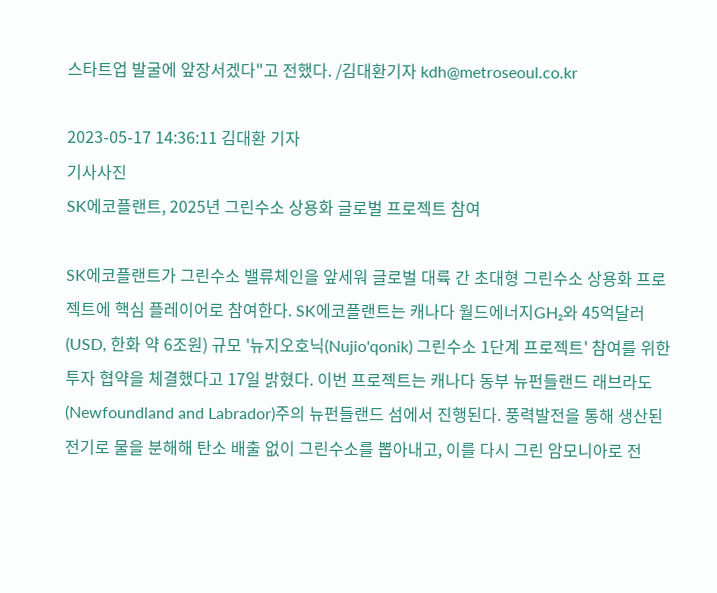스타트업 발굴에 앞장서겠다"고 전했다. /김대환기자 kdh@metroseoul.co.kr

2023-05-17 14:36:11 김대환 기자
기사사진
SK에코플랜트, 2025년 그린수소 상용화 글로벌 프로젝트 참여

SK에코플랜트가 그린수소 밸류체인을 앞세워 글로벌 대륙 간 초대형 그린수소 상용화 프로젝트에 핵심 플레이어로 참여한다. SK에코플랜트는 캐나다 월드에너지GH₂와 45억달러(USD, 한화 약 6조원) 규모 '뉴지오호닉(Nujio'qonik) 그린수소 1단계 프로젝트' 참여를 위한 투자 협약을 체결했다고 17일 밝혔다. 이번 프로젝트는 캐나다 동부 뉴펀들랜드 래브라도(Newfoundland and Labrador)주의 뉴펀들랜드 섬에서 진행된다. 풍력발전을 통해 생산된 전기로 물을 분해해 탄소 배출 없이 그린수소를 뽑아내고, 이를 다시 그린 암모니아로 전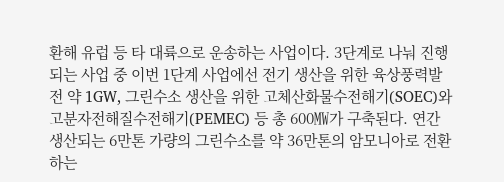환해 유럽 등 타 대륙으로 운송하는 사업이다. 3단계로 나눠 진행되는 사업 중 이번 1단계 사업에선 전기 생산을 위한 육상풍력발전 약 1GW, 그린수소 생산을 위한 고체산화물수전해기(SOEC)와 고분자전해질수전해기(PEMEC) 등 총 600㎿가 구축된다. 연간 생산되는 6만톤 가량의 그린수소를 약 36만톤의 암모니아로 전환하는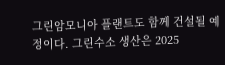그린암모니아 플랜트도 함께 건설될 예정이다. 그린수소 생산은 2025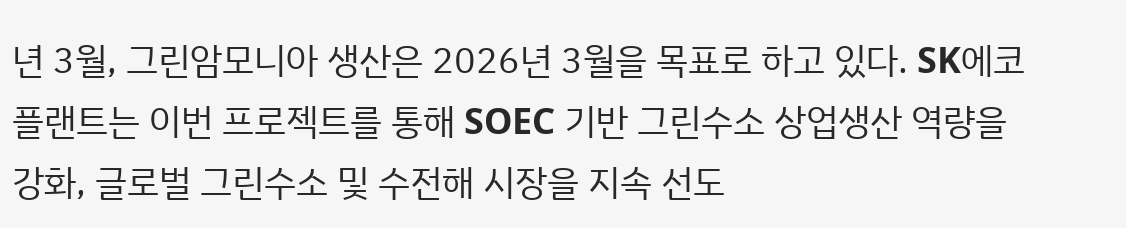년 3월, 그린암모니아 생산은 2026년 3월을 목표로 하고 있다. SK에코플랜트는 이번 프로젝트를 통해 SOEC 기반 그린수소 상업생산 역량을 강화, 글로벌 그린수소 및 수전해 시장을 지속 선도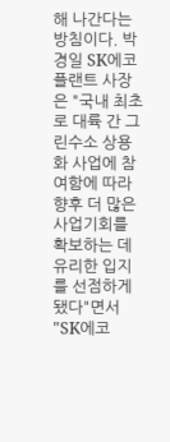해 나간다는 방침이다. 박경일 SK에코플랜트 사장은 "국내 최초로 대륙 간 그린수소 상용화 사업에 참여함에 따라 향후 더 많은 사업기회를 확보하는 데 유리한 입지를 선점하게 됐다"면서 "SK에코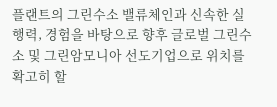플랜트의 그린수소 밸류체인과 신속한 실행력, 경험을 바탕으로 향후 글로벌 그린수소 및 그린암모니아 선도기업으로 위치를 확고히 할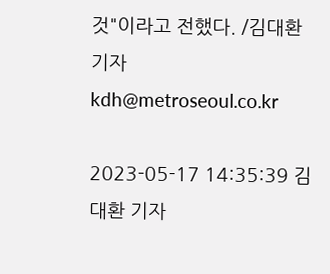것"이라고 전했다. /김대환기자 kdh@metroseoul.co.kr

2023-05-17 14:35:39 김대환 기자